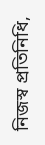নিজস্ব প্রতিনিধি,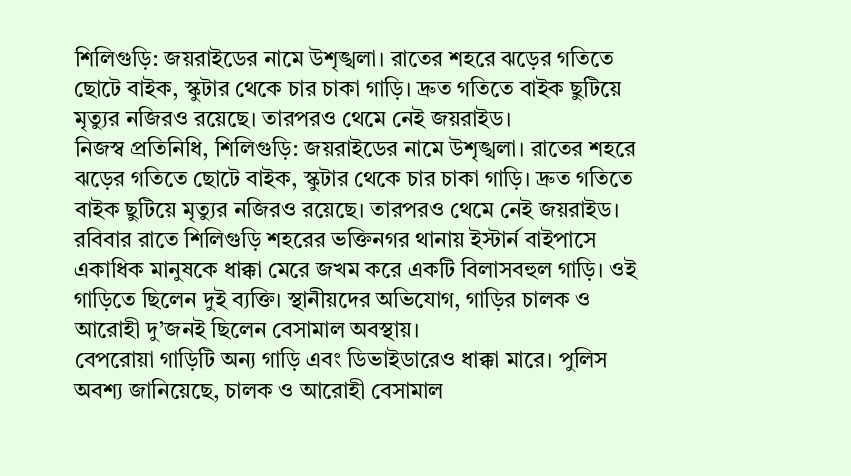শিলিগুড়ি: জয়রাইডের নামে উশৃঙ্খলা। রাতের শহরে ঝড়ের গতিতে ছোটে বাইক, স্কুটার থেকে চার চাকা গাড়ি। দ্রুত গতিতে বাইক ছুটিয়ে মৃত্যুর নজিরও রয়েছে। তারপরও থেমে নেই জয়রাইড।
নিজস্ব প্রতিনিধি, শিলিগুড়ি: জয়রাইডের নামে উশৃঙ্খলা। রাতের শহরে ঝড়ের গতিতে ছোটে বাইক, স্কুটার থেকে চার চাকা গাড়ি। দ্রুত গতিতে বাইক ছুটিয়ে মৃত্যুর নজিরও রয়েছে। তারপরও থেমে নেই জয়রাইড।
রবিবার রাতে শিলিগুড়ি শহরের ভক্তিনগর থানায় ইস্টার্ন বাইপাসে একাধিক মানুষকে ধাক্কা মেরে জখম করে একটি বিলাসবহুল গাড়ি। ওই গাড়িতে ছিলেন দুই ব্যক্তি। স্থানীয়দের অভিযোগ, গাড়ির চালক ও আরোহী দু’জনই ছিলেন বেসামাল অবস্থায়।
বেপরোয়া গাড়িটি অন্য গাড়ি এবং ডিভাইডারেও ধাক্কা মারে। পুলিস অবশ্য জানিয়েছে, চালক ও আরোহী বেসামাল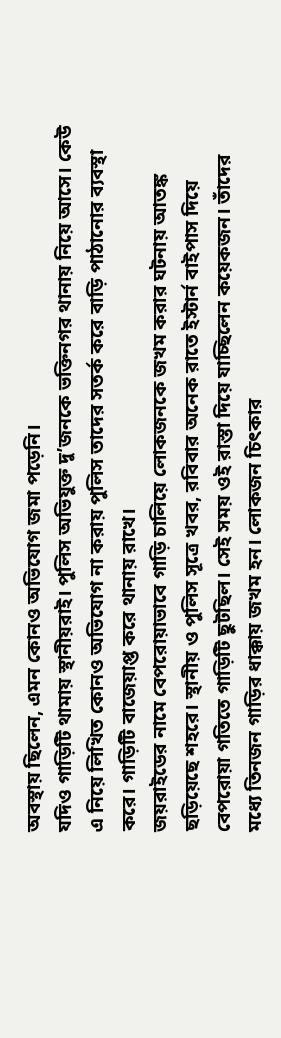অবস্থায় ছিলেন, এমন কোনও অভিযোগ জমা পড়েনি।
যদিও গাড়িটি থামায় স্থানীয়রাই। পুলিস অভিযুক্ত দু’জনকে ভক্তিনগর থানায় নিয়ে আসে। কেউ এ নিয়ে লিখিত কোনও অভিযোগ না করায় পুলিস তাদের সতর্ক করে বাড়ি পাঠানোর ব্যবস্থা করে। গাড়িটি বাজেয়াপ্ত করে থানায় রাখে।
জয়রাইডের নামে বেপরোয়াভাবে গাড়ি চালিয়ে লোকজনকে জখম করার ঘটনায় আতঙ্ক ছড়িয়েছে শহরে। স্থানীয় ও পুলিস সূত্রে খবর, রবিবার অনেক রাতে ইস্টার্ন বাইপাস দিয়ে বেপরোয়া গতিতে গাড়িটি ছুটছিল। সেই সময় ওই রাস্তা দিয়ে যাচ্ছিলেন কয়েকজন। তাঁদের মধ্যে তিনজন গাড়ির ধাক্কায় জখম হন। লোকজন চিৎকার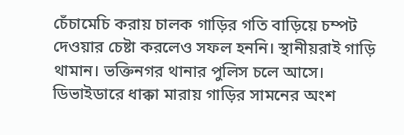চেঁচামেচি করায় চালক গাড়ির গতি বাড়িয়ে চম্পট দেওয়ার চেষ্টা করলেও সফল হননি। স্থানীয়রাই গাড়ি থামান। ভক্তিনগর থানার পুলিস চলে আসে। ডিভাইডারে ধাক্কা মারায় গাড়ির সামনের অংশ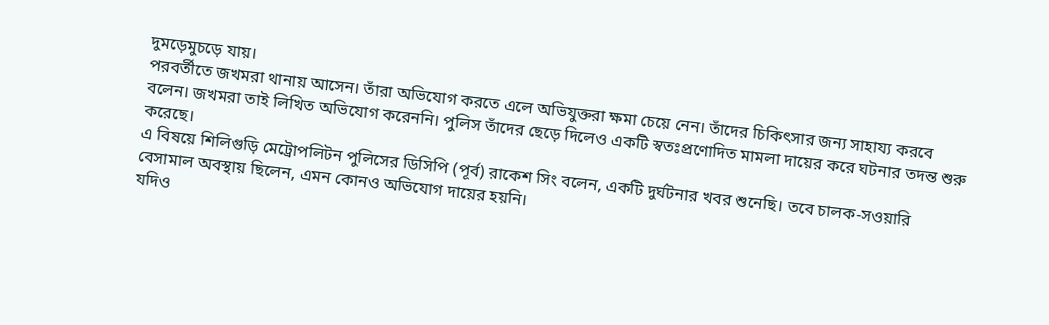দুমড়েমুচড়ে যায়।
পরবর্তীতে জখমরা থানায় আসেন। তাঁরা অভিযোগ করতে এলে অভিযুক্তরা ক্ষমা চেয়ে নেন। তাঁদের চিকিৎসার জন্য সাহায্য করবে বলেন। জখমরা তাই লিখিত অভিযোগ করেননি। পুলিস তাঁদের ছেড়ে দিলেও একটি স্বতঃপ্রণোদিত মামলা দায়ের করে ঘটনার তদন্ত শুরু করেছে।
এ বিষয়ে শিলিগুড়ি মেট্রোপলিটন পুলিসের ডিসিপি (পূর্ব) রাকেশ সিং বলেন, একটি দুর্ঘটনার খবর শুনেছি। তবে চালক-সওয়ারি বেসামাল অবস্থায় ছিলেন, এমন কোনও অভিযোগ দায়ের হয়নি।
যদিও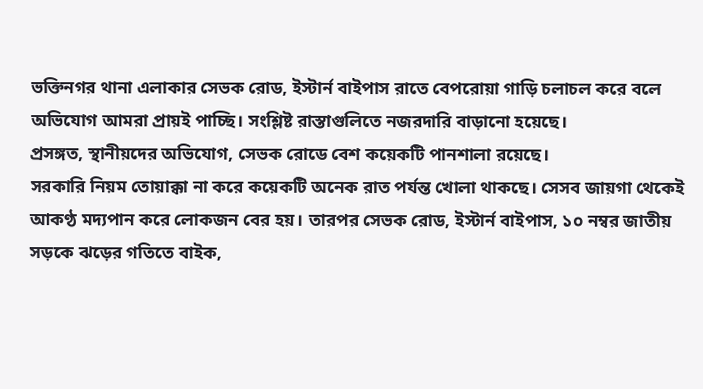ভক্তিনগর থানা এলাকার সেভক রোড, ইস্টার্ন বাইপাস রাতে বেপরোয়া গাড়ি চলাচল করে বলে অভিযোগ আমরা প্রায়ই পাচ্ছি। সংশ্লিষ্ট রাস্তাগুলিতে নজরদারি বাড়ানো হয়েছে।
প্রসঙ্গত, স্থানীয়দের অভিযোগ, সেভক রোডে বেশ কয়েকটি পানশালা রয়েছে।
সরকারি নিয়ম তোয়াক্কা না করে কয়েকটি অনেক রাত পর্যন্ত খোলা থাকছে। সেসব জায়গা থেকেই আকণ্ঠ মদ্যপান করে লোকজন বের হয়। তারপর সেভক রোড, ইস্টার্ন বাইপাস, ১০ নম্বর জাতীয় সড়কে ঝড়ের গতিতে বাইক,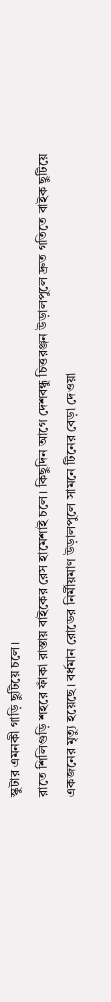স্কুটার এমনকী গাড়ি ছুটিয়ে চলে।
রাতে শিলিগুড়ি শহরে ফাঁকা রাস্তায় বাইকের রেস হামেশাই চলে। কিছুদিন আগে দেশবন্ধু চিত্তরঞ্জন উড়ালপুলে দ্রুত গতিতে বাইক ছুটিয়ে একজনের মৃত্যু হয়েছে। বর্ধমান রোডের নির্মীয়মাণ উড়ালপুলে সামনে টিনের বেড়া দেওয়া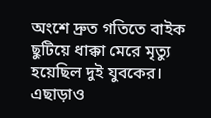অংশে দ্রুত গতিতে বাইক ছুটিয়ে ধাক্কা মেরে মৃত্যু হয়েছিল দুই যুবকের। এছাড়াও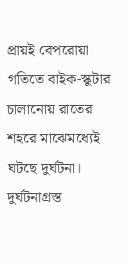প্রায়ই বেপরোয়া গতিতে বাইক-স্কুটার চালানোয় রাতের শহরে মাঝেমধ্যেই ঘটছে দুর্ঘটনা। দুর্ঘটনাগ্রস্ত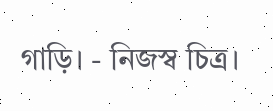গাড়ি। - নিজস্ব চিত্র।